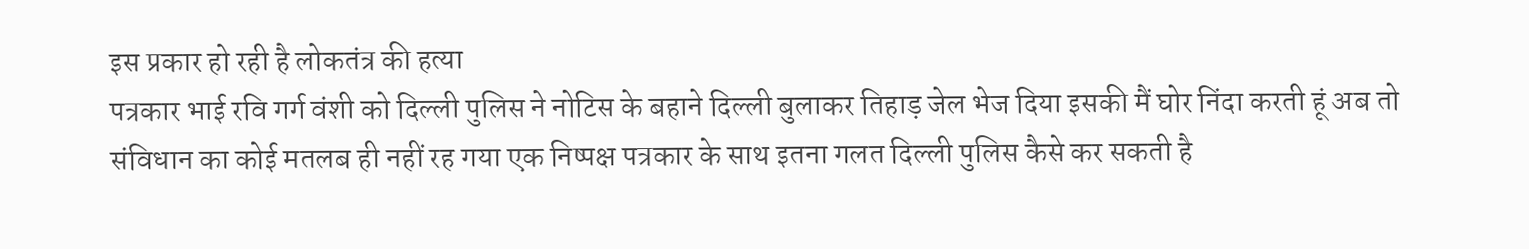इस प्रकार हो रही है लोकतंत्र की हत्या
पत्रकार भाई रवि गर्ग वंशी को दिल्ली पुलिस ने नोटिस के बहाने दिल्ली बुलाकर तिहाड़ जेल भेज दिया इसकी मैं घोर निंदा करती हूं अब तो संविधान का कोई मतलब ही नहीं रह गया एक निष्पक्ष पत्रकार के साथ इतना गलत दिल्ली पुलिस कैसे कर सकती है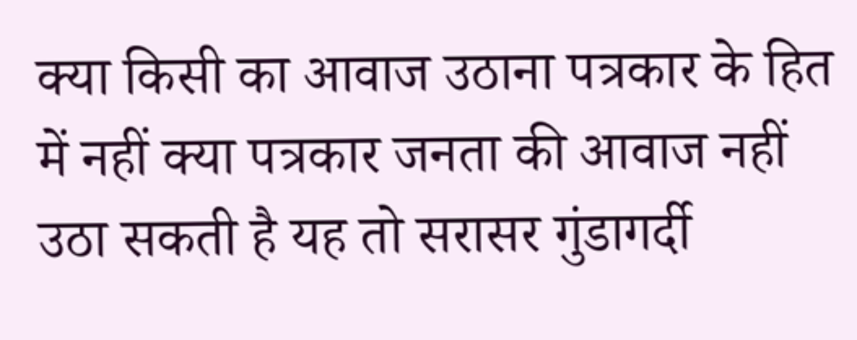क्या किसी का आवाज उठाना पत्रकार के हित में नहीं क्या पत्रकार जनता की आवाज नहीं उठा सकती है यह तो सरासर गुंडागर्दी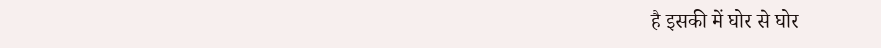है इसकी में घोर से घोर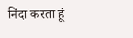निंदा करता हूं